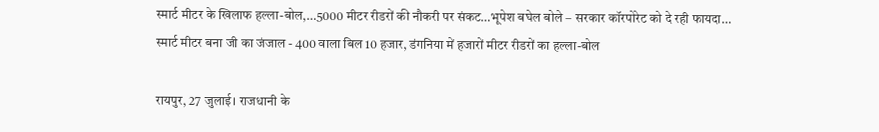स्मार्ट मीटर के खिलाफ हल्ला-बोल,…5000 मीटर रीडरों की नौकरी पर संकट…भूपेश बघेल बोले – सरकार कॉरपोरेट को दे रही फायदा…
स्मार्ट मीटर बना जी का जंजाल - 400 वाला बिल 10 हजार, डंगनिया में हजारों मीटर रीडरों का हल्ला-बोल

रायपुर, 27 जुलाई। राजधानी के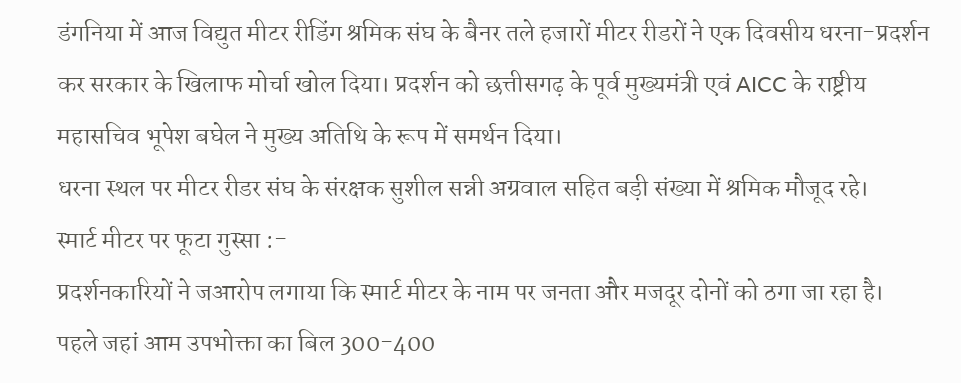डंगनिया में आज विद्युत मीटर रीडिंग श्रमिक संघ के बैनर तले हजारों मीटर रीडरों ने एक दिवसीय धरना-प्रदर्शन कर सरकार के खिलाफ मोर्चा खोल दिया। प्रदर्शन को छत्तीसगढ़ के पूर्व मुख्यमंत्री एवं AICC के राष्ट्रीय महासचिव भूपेश बघेल ने मुख्य अतिथि के रूप में समर्थन दिया।
धरना स्थल पर मीटर रीडर संघ के संरक्षक सुशील सन्नी अग्रवाल सहित बड़ी संख्या में श्रमिक मौजूद रहे।
स्मार्ट मीटर पर फूटा गुस्सा :-
प्रदर्शनकारियों ने जआरोप लगाया कि स्मार्ट मीटर के नाम पर जनता और मजदूर दोनों को ठगा जा रहा है। पहले जहां आम उपभोक्ता का बिल 300-400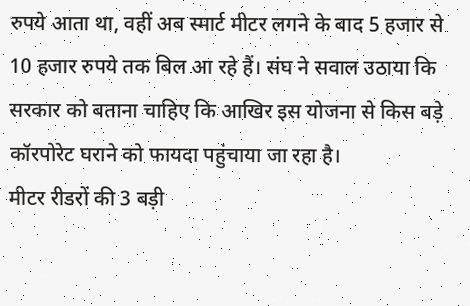रुपये आता था, वहीं अब स्मार्ट मीटर लगने के बाद 5 हजार से 10 हजार रुपये तक बिल आ रहे हैं। संघ ने सवाल उठाया कि सरकार को बताना चाहिए कि आखिर इस योजना से किस बड़े कॉरपोरेट घराने को फायदा पहुंचाया जा रहा है।
मीटर रीडरों की 3 बड़ी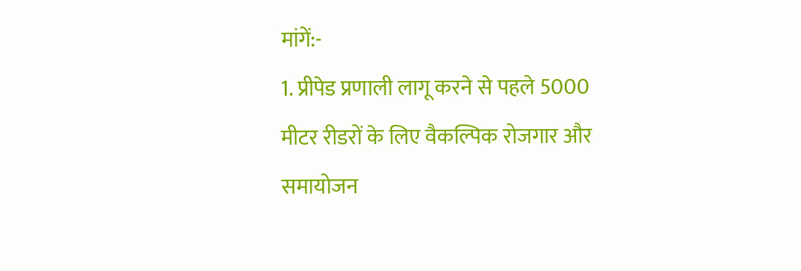मांगें:-
1. प्रीपेड प्रणाली लागू करने से पहले 5000 मीटर रीडरों के लिए वैकल्पिक रोजगार और समायोजन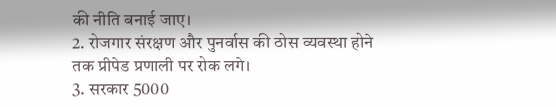की नीति बनाई जाए।
2. रोजगार संरक्षण और पुनर्वास की ठोस व्यवस्था होने तक प्रीपेड प्रणाली पर रोक लगे।
3. सरकार 5000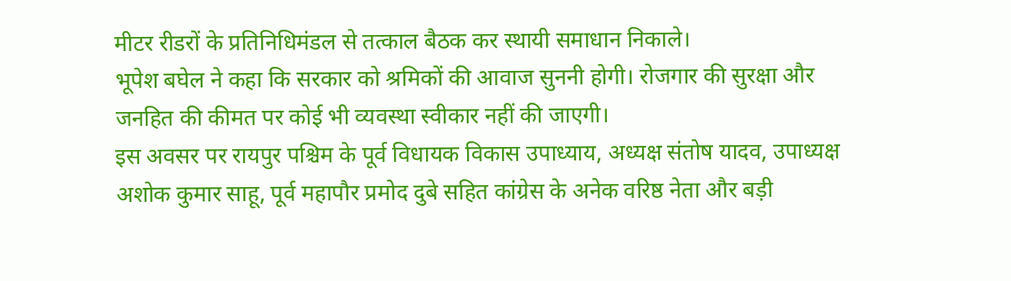मीटर रीडरों के प्रतिनिधिमंडल से तत्काल बैठक कर स्थायी समाधान निकाले।
भूपेश बघेल ने कहा कि सरकार को श्रमिकों की आवाज सुननी होगी। रोजगार की सुरक्षा और जनहित की कीमत पर कोई भी व्यवस्था स्वीकार नहीं की जाएगी।
इस अवसर पर रायपुर पश्चिम के पूर्व विधायक विकास उपाध्याय, अध्यक्ष संतोष यादव, उपाध्यक्ष अशोक कुमार साहू, पूर्व महापौर प्रमोद दुबे सहित कांग्रेस के अनेक वरिष्ठ नेता और बड़ी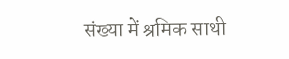संख्या में श्रमिक साथी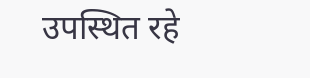उपस्थित रहे